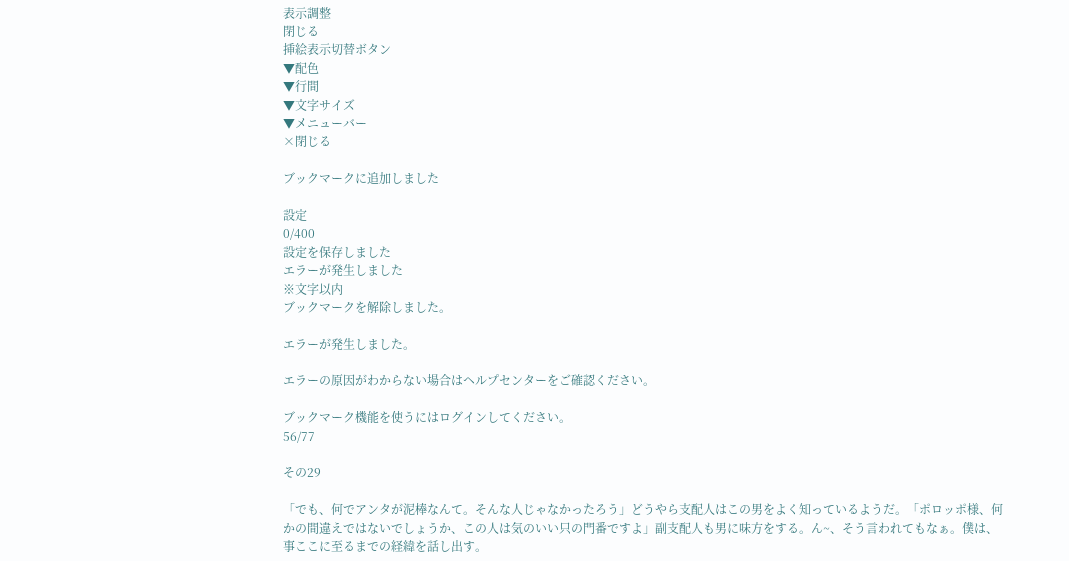表示調整
閉じる
挿絵表示切替ボタン
▼配色
▼行間
▼文字サイズ
▼メニューバー
×閉じる

ブックマークに追加しました

設定
0/400
設定を保存しました
エラーが発生しました
※文字以内
ブックマークを解除しました。

エラーが発生しました。

エラーの原因がわからない場合はヘルプセンターをご確認ください。

ブックマーク機能を使うにはログインしてください。
56/77

その29

「でも、何でアンタが泥棒なんて。そんな人じゃなかったろう」どうやら支配人はこの男をよく知っているようだ。「ポロッポ様、何かの間違えではないでしょうか、この人は気のいい只の門番ですよ」副支配人も男に味方をする。ん~、そう言われてもなぁ。僕は、事ここに至るまでの経緯を話し出す。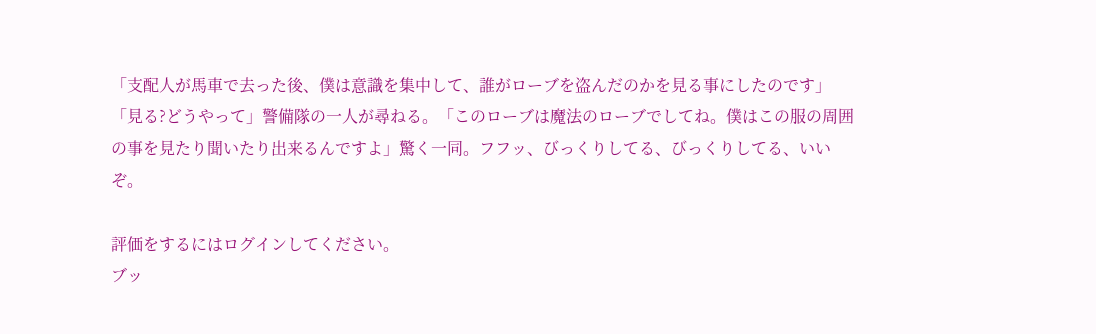「支配人が馬車で去った後、僕は意識を集中して、誰がローブを盗んだのかを見る事にしたのです」「見る?どうやって」警備隊の一人が尋ねる。「このローブは魔法のローブでしてね。僕はこの服の周囲の事を見たり聞いたり出来るんですよ」驚く一同。フフッ、びっくりしてる、びっくりしてる、いいぞ。

評価をするにはログインしてください。
ブッ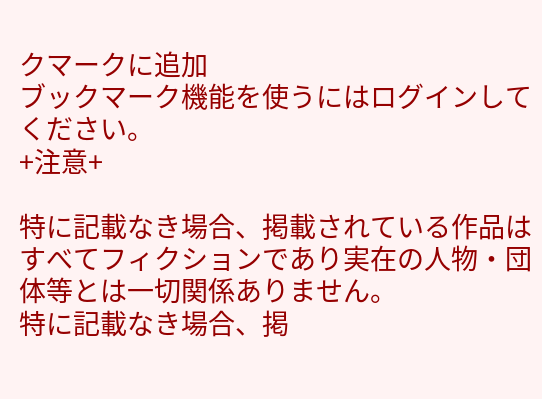クマークに追加
ブックマーク機能を使うにはログインしてください。
+注意+

特に記載なき場合、掲載されている作品はすべてフィクションであり実在の人物・団体等とは一切関係ありません。
特に記載なき場合、掲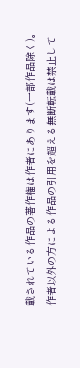載されている作品の著作権は作者にあります(一部作品除く)。
作者以外の方による作品の引用を超える無断転載は禁止して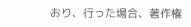おり、行った場合、著作権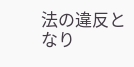法の違反となり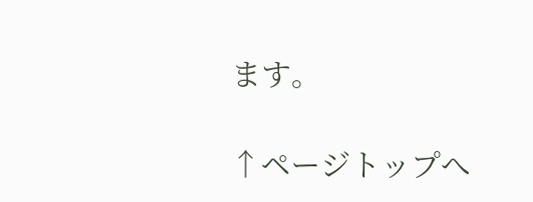ます。

↑ページトップへ